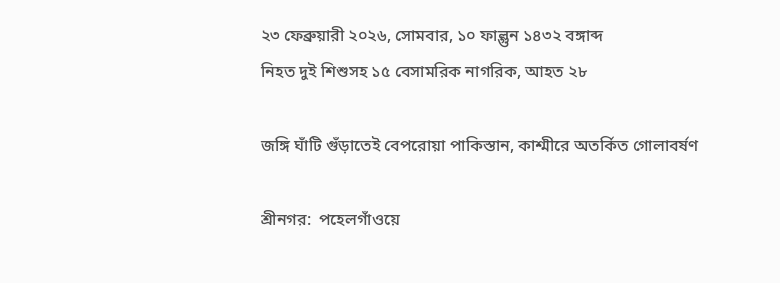২৩ ফেব্রুয়ারী ২০২৬, সোমবার, ১০ ফাল্গুন ১৪৩২ বঙ্গাব্দ
নিহত দুই শিশুসহ ১৫ বেসামরিক নাগরিক, আহত ২৮

জঙ্গি ঘাঁটি গুঁড়াতেই বেপরোয়া পাকিস্তান, কাশ্মীরে অতর্কিত গোলাবর্ষণ

শ্রীনগর:  পহেলগাঁওয়ে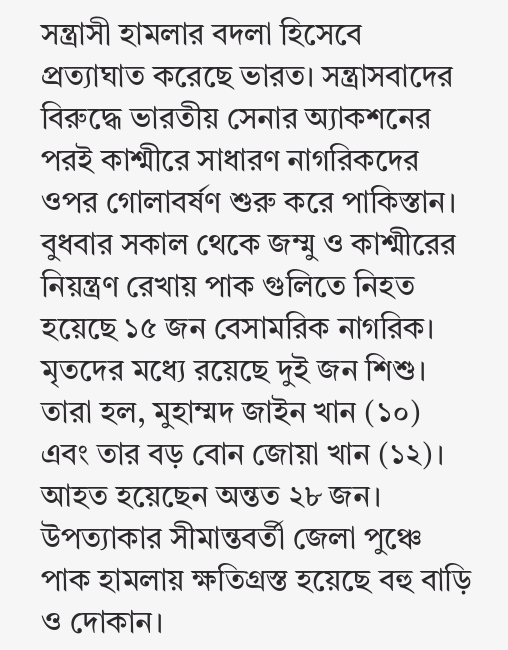সন্ত্রাসী হামলার বদলা হিসেবে প্রত্যাঘাত করেছে ভারত। সন্ত্রাসবাদের বিরুদ্ধে ভারতীয় সেনার অ্যাকশনের পরই কাশ্মীরে সাধারণ নাগরিকদের ওপর গোলাবর্ষণ শুরু করে পাকিস্তান। বুধবার সকাল থেকে জম্মু ও কাশ্মীরের নিয়ন্ত্রণ রেখায় পাক গুলিতে নিহত হয়েছে ১৫ জন বেসামরিক নাগরিক। মৃতদের মধ্যে রয়েছে দুই জন শিশু। তারা হল, মুহাম্মদ জাইন খান (১০) এবং তার বড় বোন জোয়া খান (১২)। আহত হয়েছেন অন্তত ২৮ জন। উপত্যাকার সীমান্তবর্তী জেলা পুঞ্চে পাক হামলায় ক্ষতিগ্রস্ত হয়েছে বহু বাড়ি ও দোকান।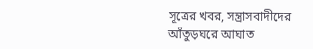সূত্রের খবর, সন্ত্রাসবাদীদের আঁতুড়ঘরে আঘাত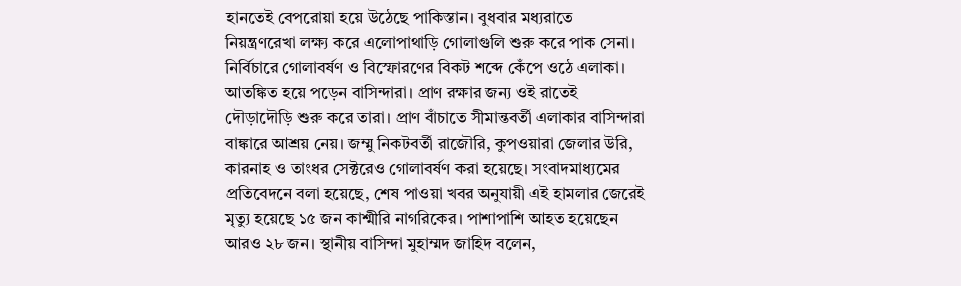হানতেই বেপরোয়া হয়ে উঠেছে পাকিস্তান। বুধবার মধ্যরাতে নিয়ন্ত্রণরেখা লক্ষ্য করে এলোপাথাড়ি গোলাগুলি শুরু করে পাক সেনা। নির্বিচারে গোলাবর্ষণ ও বিস্ফোরণের বিকট শব্দে কেঁপে ওঠে এলাকা। আতঙ্কিত হয়ে পড়েন বাসিন্দারা। প্রাণ রক্ষার জন্য ওই রাতেই দৌড়াদৌড়ি শুরু করে তারা। প্রাণ বাঁচাতে সীমান্তবর্তী এলাকার বাসিন্দারা বাঙ্কারে আশ্রয় নেয়। জম্মু নিকটবর্তী রাজৌরি, কুপওয়ারা জেলার উরি, কারনাহ ও তাংধর সেক্টরেও গোলাবর্ষণ করা হয়েছে। সংবাদমাধ্যমের প্রতিবেদনে বলা হয়েছে, শেষ পাওয়া খবর অনুযায়ী এই হামলার জেরেই মৃত্যু হয়েছে ১৫ জন কাশ্মীরি নাগরিকের। পাশাপাশি আহত হয়েছেন আরও ২৮ জন। স্থানীয় বাসিন্দা মুহাম্মদ জাহিদ বলেন,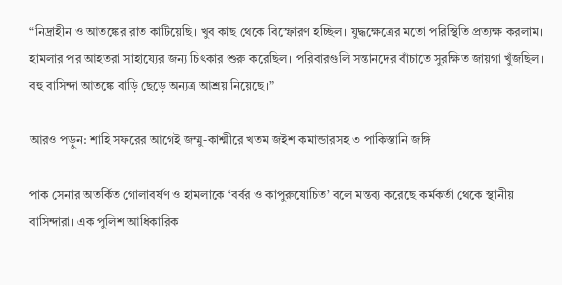“নিদ্রাহীন ও আতঙ্কের রাত কাটিয়েছি। খুব কাছ থেকে বিস্ফোরণ হচ্ছিল। যুদ্ধক্ষেত্রের মতো পরিস্থিতি প্রত্যক্ষ করলাম। হামলার পর আহতরা সাহায্যের জন্য চিৎকার শুরু করেছিল। পরিবারগুলি সন্তানদের বাঁচাতে সুরক্ষিত জায়গা খুঁজছিল। বহু বাসিন্দা আতঙ্কে বাড়ি ছেড়ে অন্যত্র আশ্রয় নিয়েছে।”

আরও পড়ুন: শাহি সফরের আগেই জম্মু-কাশ্মীরে খতম জইশ কমান্ডারসহ ৩ পাকিস্তানি জঙ্গি

পাক সেনার অতর্কিত গোলাবর্ষণ ও হামলাকে ‘বর্বর ও কাপুরুষোচিত’ বলে মন্তব্য করেছে কর্মকর্তা থেকে স্থানীয় বাসিন্দারা। এক পুলিশ আধিকারিক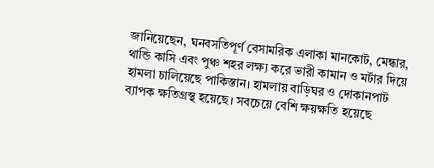জানিয়েছেন, ঘনবসতিপূর্ণ বেসামরিক এলাকা মানকোট, মেন্ধার, থান্ডি কাসি এবং পুঞ্চ শহর লক্ষ্য করে ভারী কামান ও মর্টার দিয়ে হামলা চালিয়েছে পাকিস্তান। হামলায় বাড়িঘর ও দোকানপাট ব্যাপক ক্ষতিগ্রস্থ হয়েছে। সবচেয়ে বেশি ক্ষয়ক্ষতি হয়েছে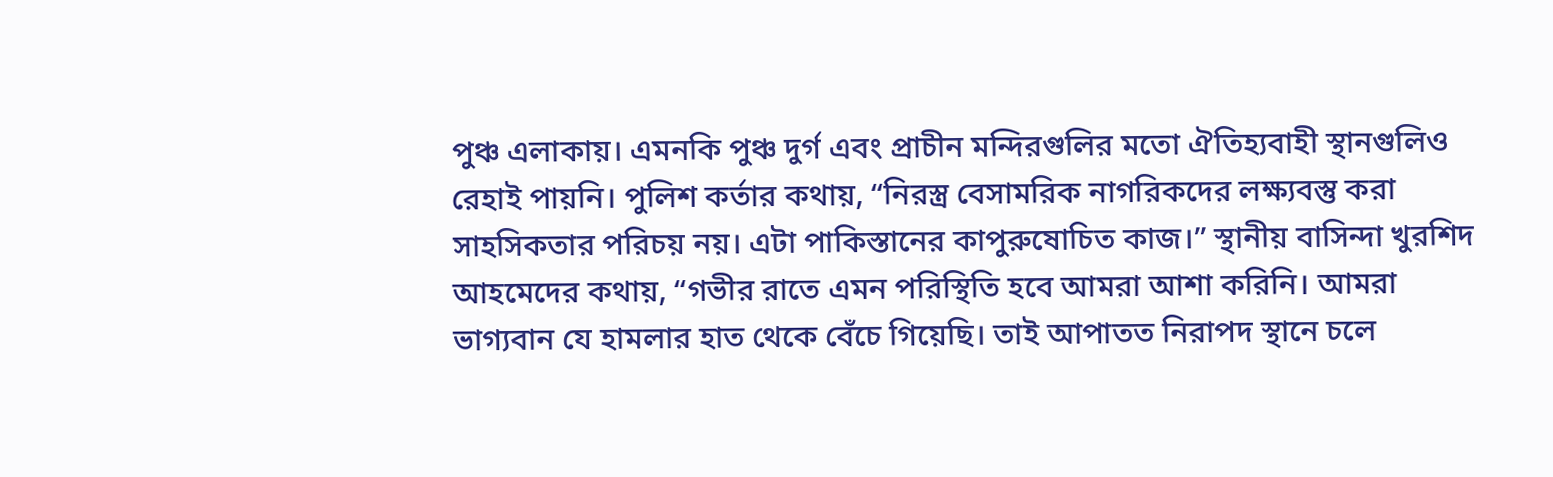পুঞ্চ এলাকায়। এমনকি পুঞ্চ দুর্গ এবং প্রাচীন মন্দিরগুলির মতো ঐতিহ্যবাহী স্থানগুলিও রেহাই পায়নি। পুলিশ কর্তার কথায়, “নিরস্ত্র বেসামরিক নাগরিকদের লক্ষ্যবস্তু করা সাহসিকতার পরিচয় নয়। এটা পাকিস্তানের কাপুরুষোচিত কাজ।” স্থানীয় বাসিন্দা খুরশিদ আহমেদের কথায়, “গভীর রাতে এমন পরিস্থিতি হবে আমরা আশা করিনি। আমরা ভাগ্যবান যে হামলার হাত থেকে বেঁচে গিয়েছি। তাই আপাতত নিরাপদ স্থানে চলে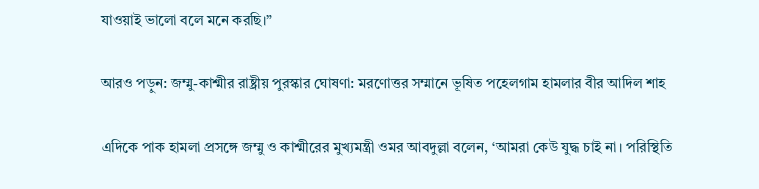যাওয়াই ভালো বলে মনে করছি।”

আরও পড়ুন: জম্মু-কাশ্মীর রাষ্ট্রীয় পুরস্কার ঘোষণা: মরণোত্তর সম্মানে ভূষিত পহেলগাম হামলার বীর আদিল শাহ

এদিকে পাক হামলা প্রসঙ্গে জম্মু ও কাশ্মীরের মুখ্যমন্ত্রী ওমর আবদুল্লা বলেন, ‘আমরা কেউ যুদ্ধ চাই না। পরিস্থিতি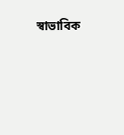স্বাভাবিক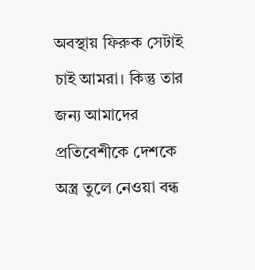অবস্থায় ফিরুক সেটাই চাই আমরা। কিন্তু তার জন্য আমাদের প্রতিবেশীকে দেশকে অস্ত্র তুলে নেওয়া বন্ধ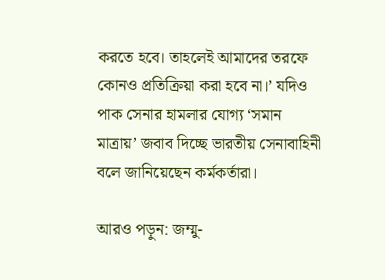করতে হবে। তাহলেই আমাদের তরফে কোনও প্রতিক্রিয়া করা হবে না।’ যদিও পাক সেনার হামলার যোগ্য ‘সমান মাত্রায়’ জবাব দিচ্ছে ভারতীয় সেনাবাহিনী বলে জানিয়েছেন কর্মকর্তারা।

আরও পড়ুন: জম্মু-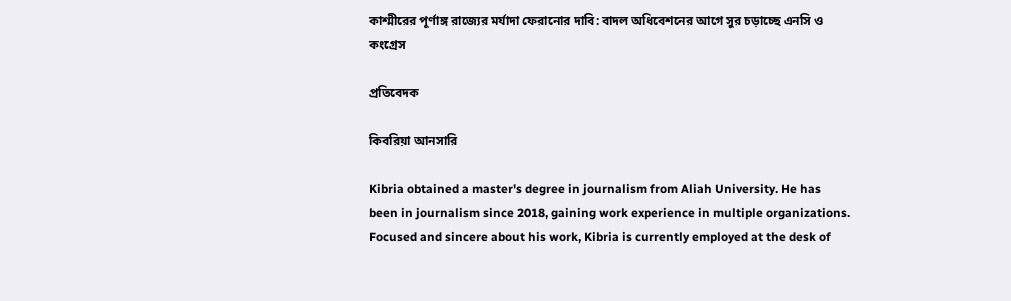কাশ্মীরের পূর্ণাঙ্গ রাজ্যের মর্যাদা ফেরানোর দাবি: বাদল অধিবেশনের আগে সুর চড়াচ্ছে এনসি ও কংগ্রেস

প্রতিবেদক

কিবরিয়া আনসারি

Kibria obtained a master's degree in journalism from Aliah University. He has been in journalism since 2018, gaining work experience in multiple organizations. Focused and sincere about his work, Kibria is currently employed at the desk of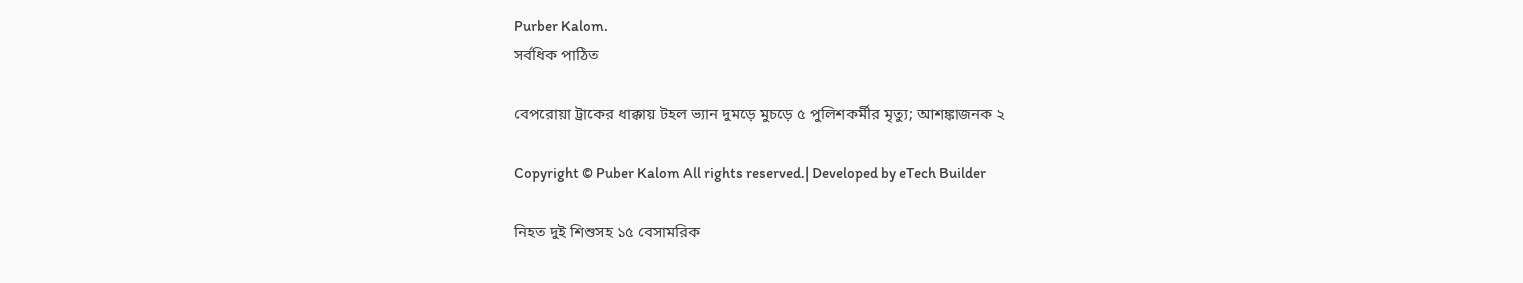Purber Kalom.
সর্বধিক পাঠিত

বেপরোয়া ট্রাকের ধাক্কায় টহল ভ্যান দুমড়ে মুচড়ে ৫ পুলিশকর্মীর মৃত্যু; আশঙ্কাজনক ২

Copyright © Puber Kalom All rights reserved.| Developed by eTech Builder

নিহত দুই শিশুসহ ১৫ বেসামরিক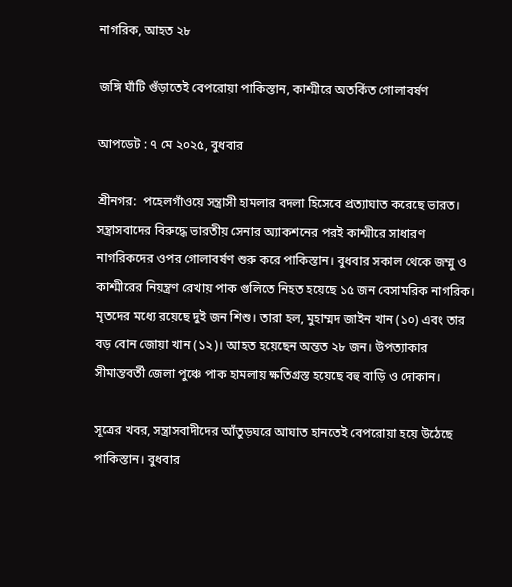নাগরিক, আহত ২৮

জঙ্গি ঘাঁটি গুঁড়াতেই বেপরোয়া পাকিস্তান, কাশ্মীরে অতর্কিত গোলাবর্ষণ

আপডেট : ৭ মে ২০২৫, বুধবার

শ্রীনগর:  পহেলগাঁওয়ে সন্ত্রাসী হামলার বদলা হিসেবে প্রত্যাঘাত করেছে ভারত। সন্ত্রাসবাদের বিরুদ্ধে ভারতীয় সেনার অ্যাকশনের পরই কাশ্মীরে সাধারণ নাগরিকদের ওপর গোলাবর্ষণ শুরু করে পাকিস্তান। বুধবার সকাল থেকে জম্মু ও কাশ্মীরের নিয়ন্ত্রণ রেখায় পাক গুলিতে নিহত হয়েছে ১৫ জন বেসামরিক নাগরিক। মৃতদের মধ্যে রয়েছে দুই জন শিশু। তারা হল, মুহাম্মদ জাইন খান (১০) এবং তার বড় বোন জোয়া খান (১২)। আহত হয়েছেন অন্তত ২৮ জন। উপত্যাকার সীমান্তবর্তী জেলা পুঞ্চে পাক হামলায় ক্ষতিগ্রস্ত হয়েছে বহু বাড়ি ও দোকান।

সূত্রের খবর, সন্ত্রাসবাদীদের আঁতুড়ঘরে আঘাত হানতেই বেপরোয়া হয়ে উঠেছে পাকিস্তান। বুধবার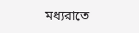মধ্যরাতে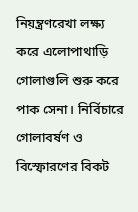নিয়ন্ত্রণরেখা লক্ষ্য করে এলোপাথাড়ি গোলাগুলি শুরু করে পাক সেনা। নির্বিচারে গোলাবর্ষণ ও বিস্ফোরণের বিকট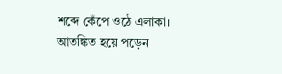শব্দে কেঁপে ওঠে এলাকা। আতঙ্কিত হয়ে পড়েন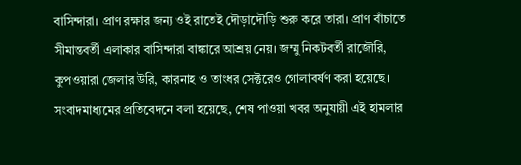বাসিন্দারা। প্রাণ রক্ষার জন্য ওই রাতেই দৌড়াদৌড়ি শুরু করে তারা। প্রাণ বাঁচাতে সীমান্তবর্তী এলাকার বাসিন্দারা বাঙ্কারে আশ্রয় নেয়। জম্মু নিকটবর্তী রাজৌরি, কুপওয়ারা জেলার উরি, কারনাহ ও তাংধর সেক্টরেও গোলাবর্ষণ করা হয়েছে। সংবাদমাধ্যমের প্রতিবেদনে বলা হয়েছে, শেষ পাওয়া খবর অনুযায়ী এই হামলার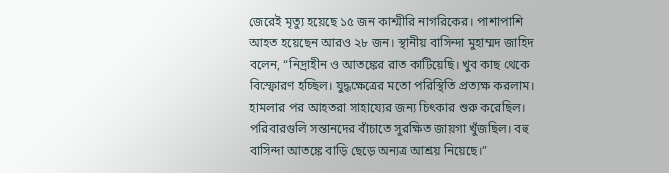জেরেই মৃত্যু হয়েছে ১৫ জন কাশ্মীরি নাগরিকের। পাশাপাশি আহত হয়েছেন আরও ২৮ জন। স্থানীয় বাসিন্দা মুহাম্মদ জাহিদ বলেন, “নিদ্রাহীন ও আতঙ্কের রাত কাটিয়েছি। খুব কাছ থেকে বিস্ফোরণ হচ্ছিল। যুদ্ধক্ষেত্রের মতো পরিস্থিতি প্রত্যক্ষ করলাম। হামলার পর আহতরা সাহায্যের জন্য চিৎকার শুরু করেছিল। পরিবারগুলি সন্তানদের বাঁচাতে সুরক্ষিত জায়গা খুঁজছিল। বহু বাসিন্দা আতঙ্কে বাড়ি ছেড়ে অন্যত্র আশ্রয় নিয়েছে।”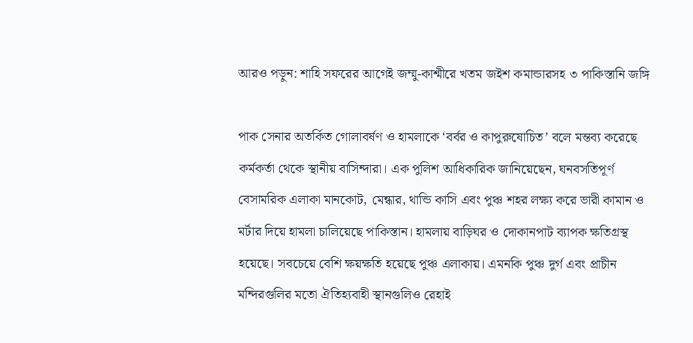আরও পড়ুন: শাহি সফরের আগেই জম্মু-কাশ্মীরে খতম জইশ কমান্ডারসহ ৩ পাকিস্তানি জঙ্গি

পাক সেনার অতর্কিত গোলাবর্ষণ ও হামলাকে ‘বর্বর ও কাপুরুষোচিত’ বলে মন্তব্য করেছে কর্মকর্তা থেকে স্থানীয় বাসিন্দারা। এক পুলিশ আধিকারিক জানিয়েছেন, ঘনবসতিপূর্ণ বেসামরিক এলাকা মানকোট, মেন্ধার, থান্ডি কাসি এবং পুঞ্চ শহর লক্ষ্য করে ভারী কামান ও মর্টার দিয়ে হামলা চালিয়েছে পাকিস্তান। হামলায় বাড়িঘর ও দোকানপাট ব্যাপক ক্ষতিগ্রস্থ হয়েছে। সবচেয়ে বেশি ক্ষয়ক্ষতি হয়েছে পুঞ্চ এলাকায়। এমনকি পুঞ্চ দুর্গ এবং প্রাচীন মন্দিরগুলির মতো ঐতিহ্যবাহী স্থানগুলিও রেহাই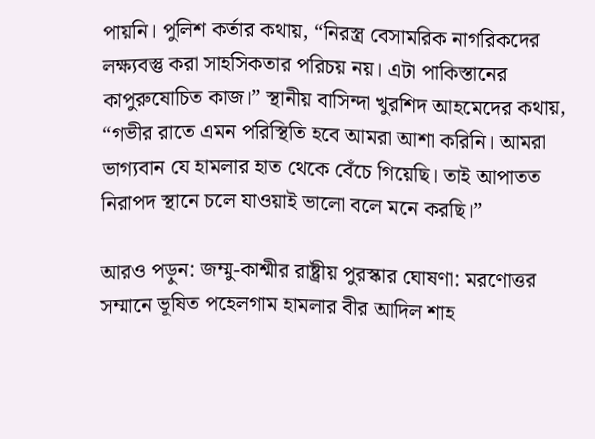পায়নি। পুলিশ কর্তার কথায়, “নিরস্ত্র বেসামরিক নাগরিকদের লক্ষ্যবস্তু করা সাহসিকতার পরিচয় নয়। এটা পাকিস্তানের কাপুরুষোচিত কাজ।” স্থানীয় বাসিন্দা খুরশিদ আহমেদের কথায়, “গভীর রাতে এমন পরিস্থিতি হবে আমরা আশা করিনি। আমরা ভাগ্যবান যে হামলার হাত থেকে বেঁচে গিয়েছি। তাই আপাতত নিরাপদ স্থানে চলে যাওয়াই ভালো বলে মনে করছি।”

আরও পড়ুন: জম্মু-কাশ্মীর রাষ্ট্রীয় পুরস্কার ঘোষণা: মরণোত্তর সম্মানে ভূষিত পহেলগাম হামলার বীর আদিল শাহ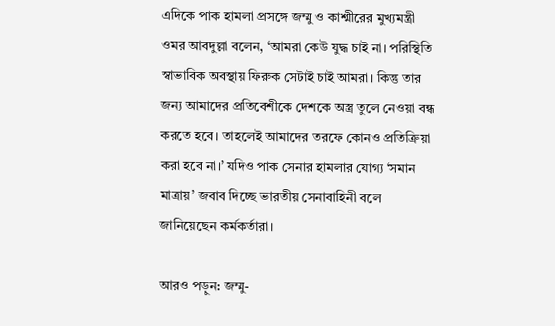এদিকে পাক হামলা প্রসঙ্গে জম্মু ও কাশ্মীরের মুখ্যমন্ত্রী ওমর আবদুল্লা বলেন, ‘আমরা কেউ যুদ্ধ চাই না। পরিস্থিতি স্বাভাবিক অবস্থায় ফিরুক সেটাই চাই আমরা। কিন্তু তার জন্য আমাদের প্রতিবেশীকে দেশকে অস্ত্র তুলে নেওয়া বন্ধ করতে হবে। তাহলেই আমাদের তরফে কোনও প্রতিক্রিয়া করা হবে না।’ যদিও পাক সেনার হামলার যোগ্য ‘সমান মাত্রায়’ জবাব দিচ্ছে ভারতীয় সেনাবাহিনী বলে জানিয়েছেন কর্মকর্তারা।

আরও পড়ুন: জম্মু-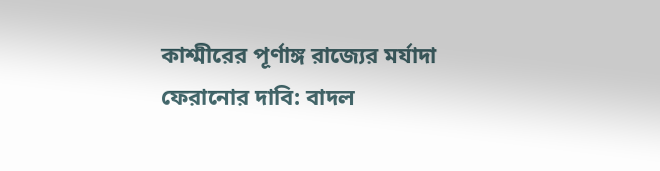কাশ্মীরের পূর্ণাঙ্গ রাজ্যের মর্যাদা ফেরানোর দাবি: বাদল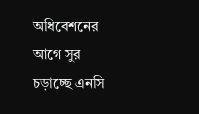অধিবেশনের আগে সুর চড়াচ্ছে এনসি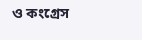ও কংগ্রেস